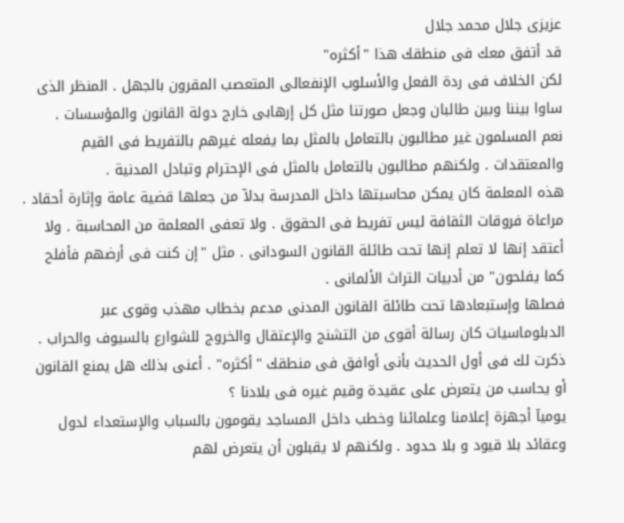عزيزى جلال محمد جلال
قد أتفق معك فى منطقك هذا "أكثره"
لكن الخلاف فى ردة الفعل والأسلوب الإنفعالى المتعصب المقرون بالجهل . المنظر الذى ساوا بيننا وبين طالبان وجعل صورتنا مثل كل إرهابى خارج دولة القانون والمؤسسات .
نعم المسلمون غير مطالبون بالتعامل بالمثل بما يفعله غيرهم بالتفريط فى القيم والمعتقدات . ولكنهم مطالبون بالتعامل بالمثل فى الإحترام وتبادل المدنية .
هذه المعلمة كان يمكن محاسبتها داخل المدرسة بدلآ من جعلها قضية عامة وإثارة أحقاد . مراعاة فروقات الثقافة ليس تفريط فى الحقوق . ولا تعفى المعلمة من المحاسبة . ولا أعتقد إنها لا تعلم إنها تحت طائلة القانون السودانى . مثل "إن كنت فى أرضهم فأفلح كما يفلحون" من أدبيات التراث الألمانى .
فصلها وإستبعادها تحت طائلة القانون المدنى مدعم بخطاب مهذب وقوى عبر الدبلوماسيات كان رسالة أقوى من التشنج والإعتقال والخروج للشوارع بالسيوف والحراب .
ذكرت لك فى أول الحديث بأنى أوافق فى منطقك "أكثره" . أعنى بذلك هل يمنع القانون أو يحاسب من يتعرض على عقيدة وقيم غيره فى بلادنا ؟
يوميآ أجهزة إعلامنا وعلمائنا وخطب داخل المساجد يقومون بالسباب والإستعداء لدول وعقائد بلا قيود و بلا حدود . ولكنهم لا يقبلون أن يتعرض لهم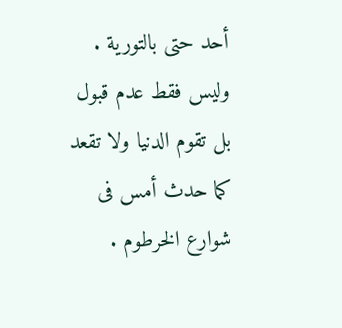أحد حتى بالتورية . وليس فقط عدم قبول بل تقوم الدنيا ولا تقعد كما حدث أمس فى شوارع الخرطوم .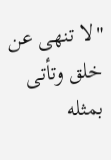"لا تنهى عن خلق وتأتى بمثله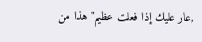,عار عليك إذا فعلت عظيم" هذا من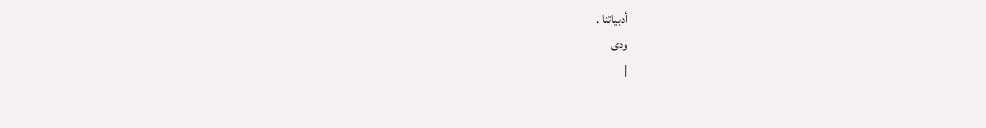أدبياتنا .
ودى
|